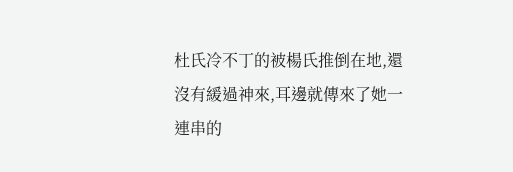杜氏冷不丁的被楊氏推倒在地,還沒有緩過神來,耳邊就傳來了她一連串的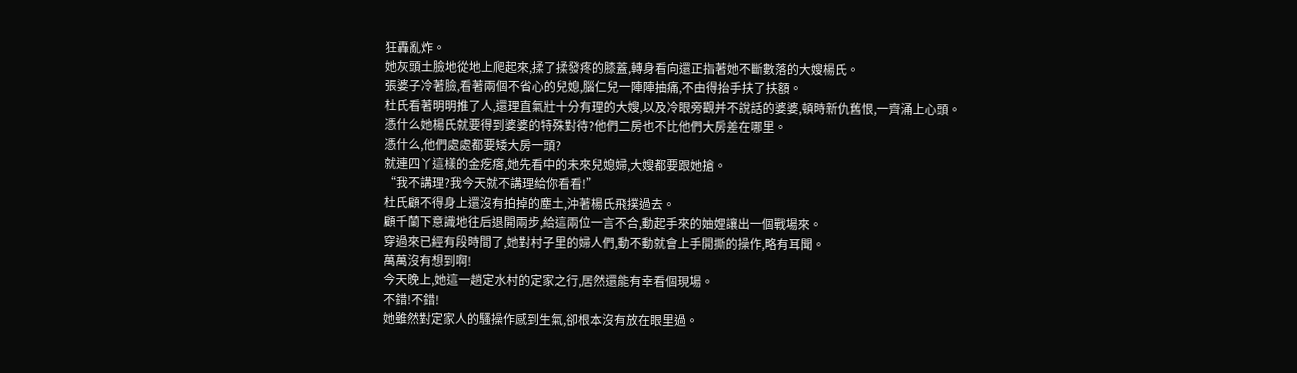狂轟亂炸。
她灰頭土臉地從地上爬起來,揉了揉發疼的膝蓋,轉身看向還正指著她不斷數落的大嫂楊氏。
張婆子冷著臉,看著兩個不省心的兒媳,腦仁兒一陣陣抽痛,不由得抬手扶了扶額。
杜氏看著明明推了人,還理直氣壯十分有理的大嫂,以及冷眼旁觀并不說話的婆婆,頓時新仇舊恨,一齊涌上心頭。
憑什么她楊氏就要得到婆婆的特殊對待?他們二房也不比他們大房差在哪里。
憑什么,他們處處都要矮大房一頭?
就連四丫這樣的金疙瘩,她先看中的未來兒媳婦,大嫂都要跟她搶。
“我不講理?我今天就不講理給你看看!”
杜氏顧不得身上還沒有拍掉的塵土,沖著楊氏飛撲過去。
顧千蘭下意識地往后退開兩步,給這兩位一言不合,動起手來的妯娌讓出一個戰場來。
穿過來已經有段時間了,她對村子里的婦人們,動不動就會上手開撕的操作,略有耳聞。
萬萬沒有想到啊!
今天晚上,她這一趟定水村的定家之行,居然還能有幸看個現場。
不錯!不錯!
她雖然對定家人的騷操作感到生氣,卻根本沒有放在眼里過。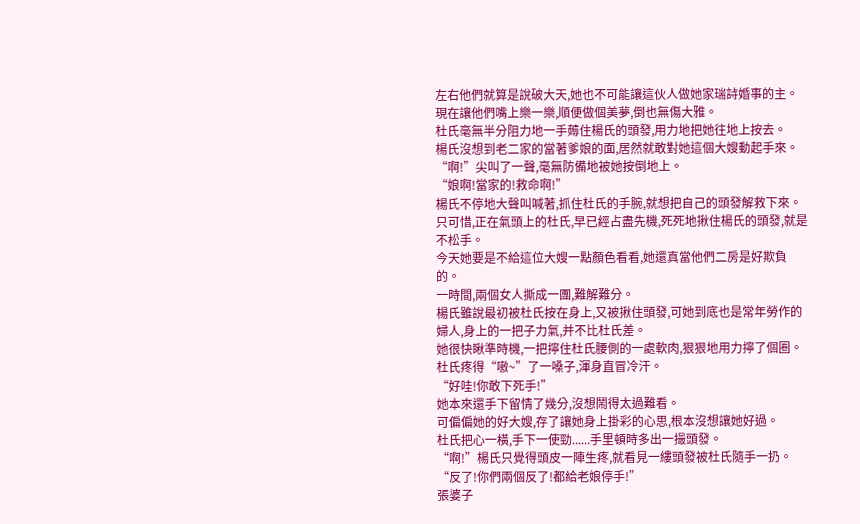左右他們就算是說破大天,她也不可能讓這伙人做她家瑞詩婚事的主。
現在讓他們嘴上樂一樂,順便做個美夢,倒也無傷大雅。
杜氏毫無半分阻力地一手薅住楊氏的頭發,用力地把她往地上按去。
楊氏沒想到老二家的當著爹娘的面,居然就敢對她這個大嫂動起手來。
“啊!”尖叫了一聲,毫無防備地被她按倒地上。
“娘啊!當家的!救命啊!”
楊氏不停地大聲叫喊著,抓住杜氏的手腕,就想把自己的頭發解救下來。
只可惜,正在氣頭上的杜氏,早已經占盡先機,死死地揪住楊氏的頭發,就是不松手。
今天她要是不給這位大嫂一點顏色看看,她還真當他們二房是好欺負的。
一時間,兩個女人撕成一團,難解難分。
楊氏雖說最初被杜氏按在身上,又被揪住頭發,可她到底也是常年勞作的婦人,身上的一把子力氣,并不比杜氏差。
她很快瞅準時機,一把擰住杜氏腰側的一處軟肉,狠狠地用力擰了個圈。
杜氏疼得“嗷~”了一嗓子,渾身直冒冷汗。
“好哇!你敢下死手!”
她本來還手下留情了幾分,沒想鬧得太過難看。
可偏偏她的好大嫂,存了讓她身上掛彩的心思,根本沒想讓她好過。
杜氏把心一橫,手下一使勁......手里頓時多出一撮頭發。
“啊!”楊氏只覺得頭皮一陣生疼,就看見一縷頭發被杜氏隨手一扔。
“反了!你們兩個反了!都給老娘停手!”
張婆子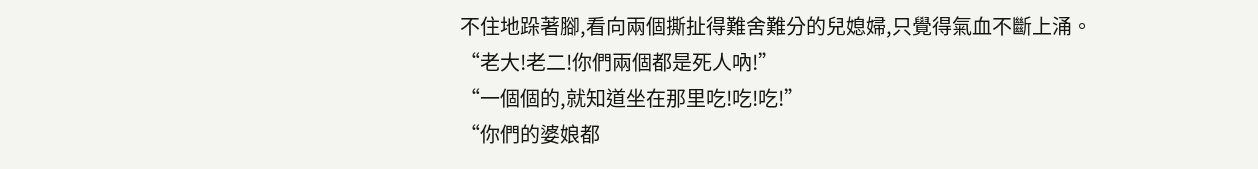不住地跺著腳,看向兩個撕扯得難舍難分的兒媳婦,只覺得氣血不斷上涌。
“老大!老二!你們兩個都是死人吶!”
“一個個的,就知道坐在那里吃!吃!吃!”
“你們的婆娘都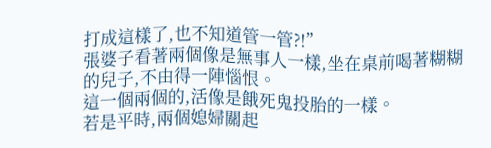打成這樣了,也不知道管一管?!”
張婆子看著兩個像是無事人一樣,坐在桌前喝著糊糊的兒子,不由得一陣惱恨。
這一個兩個的,活像是餓死鬼投胎的一樣。
若是平時,兩個媳婦關起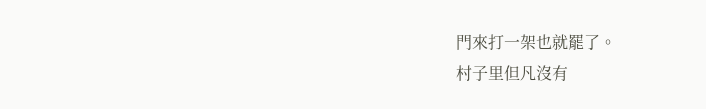門來打一架也就罷了。
村子里但凡沒有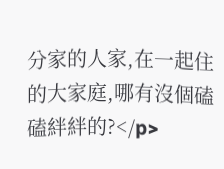分家的人家,在一起住的大家庭,哪有沒個磕磕絆絆的?</p>